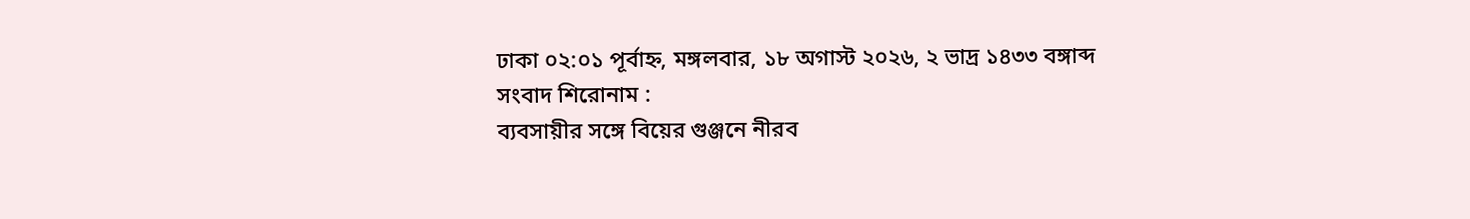ঢাকা ০২:০১ পূর্বাহ্ন, মঙ্গলবার, ১৮ অগাস্ট ২০২৬, ২ ভাদ্র ১৪৩৩ বঙ্গাব্দ
সংবাদ শিরোনাম :
ব্যবসায়ীর সঙ্গে বিয়ের গুঞ্জনে নীরব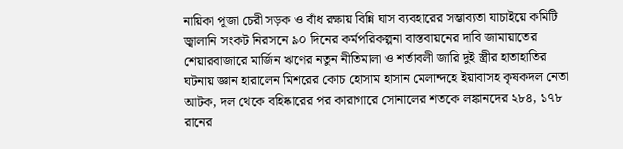নায়িকা পূজা চেরী সড়ক ও বাঁধ রক্ষায় বিন্নি ঘাস ব্যবহারের সম্ভাব্যতা যাচাইয়ে কমিটি জ্বালানি সংকট নিরসনে ৯০ দিনের কর্মপরিকল্পনা বাস্তবায়নের দাবি জামায়াতের শেয়ারবাজারে মার্জিন ঋণের নতুন নীতিমালা ও শর্তাবলী জারি দুই স্ত্রীর হাতাহাতির ঘটনায় জ্ঞান হারালেন মিশরের কোচ হোসাম হাসান মেলান্দহে ইয়াবাসহ কৃষকদল নেতা আটক, দল থেকে বহিষ্কারের পর কারাগারে সোনালের শতকে লঙ্কানদের ২৮৪, ১৭৮ রানের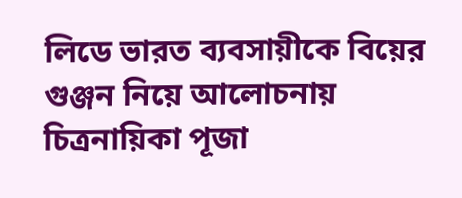লিডে ভারত ব্যবসায়ীকে বিয়ের গুঞ্জন নিয়ে আলোচনায় চিত্রনায়িকা পূজা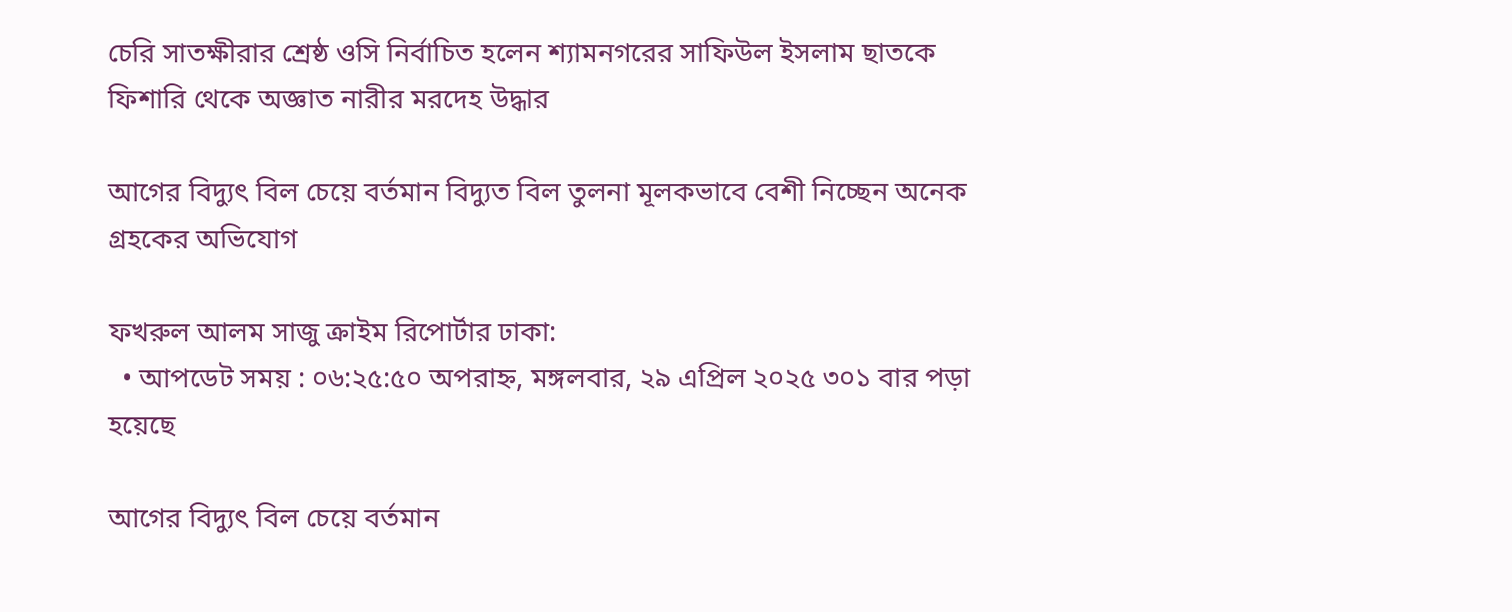চেরি সাতক্ষীরার শ্রেষ্ঠ ওসি নির্বাচিত হলেন শ্যামনগরের সাফিউল ইসলাম ছাতকে ফিশারি থেকে অজ্ঞাত নারীর মরদেহ উদ্ধার

আগের বিদ্যুৎ বিল চেয়ে বর্তমান বিদ্যুত বিল তুলনা মূলকভাবে বেশী নিচ্ছেন অনেক গ্রহকের অভিযোগ

ফখরুল আলম সাজু ক্রাইম রিপোর্টার ঢাকা:
  • আপডেট সময় : ০৬:২৫:৫০ অপরাহ্ন, মঙ্গলবার, ২৯ এপ্রিল ২০২৫ ৩০১ বার পড়া হয়েছে

আগের বিদ্যুৎ বিল চেয়ে বর্তমান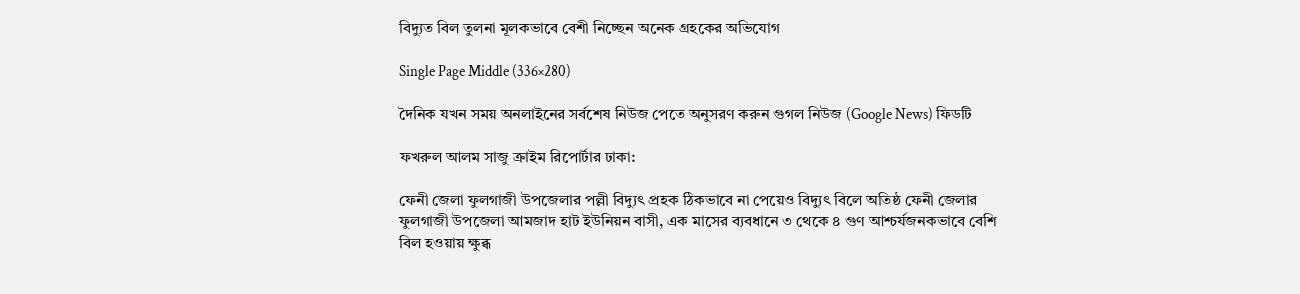বিদ্যুত বিল তুলনা মূলকভাবে বেশী নিচ্ছেন অনেক গ্রহকের অভিযোগ

Single Page Middle (336×280)

দৈনিক যখন সময় অনলাইনের সর্বশেষ নিউজ পেতে অনুসরণ করুন গুগল নিউজ (Google News) ফিডটি

ফখরুল আলম সাজু ক্রাইম রিপোর্টার ঢাকা:

ফেনী জেলা ফুলগাজী উপজেলার পল্লী বিদ্যুৎ প্রহক ঠিকভাবে না পেয়েও বিদ্যুৎ বিলে অতিষ্ঠ ফেনী জেলার ফুলগাজী উপজেলা আমজাদ হাট ইউনিয়ন বাসী, এক মাসের ব্যবধানে ৩ থেকে ৪ গুণ আশ্চর্যজনকভাবে বেশি বিল হওয়ায় ক্ষুব্ধ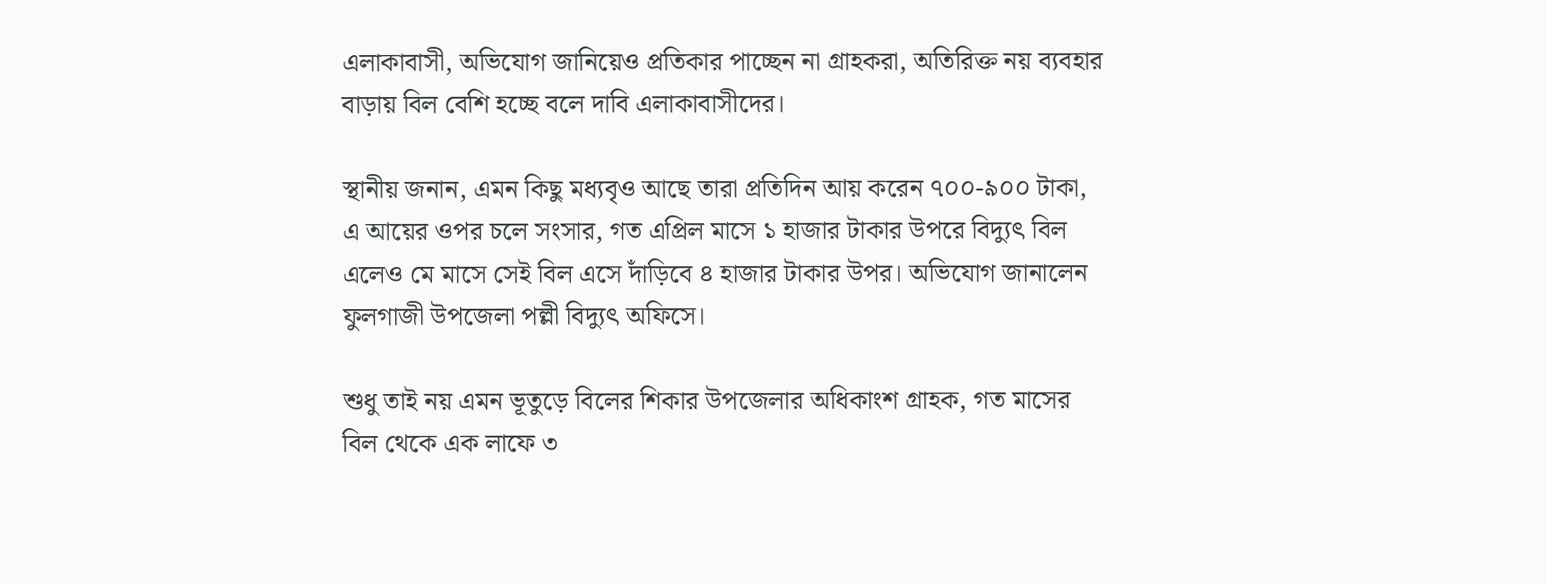এলাকাবাসী, অভিযোগ জানিয়েও প্রতিকার পাচ্ছেন না গ্রাহকরা, অতিরিক্ত নয় ব্যবহার বাড়ায় বিল বেশি হচ্ছে বলে দাবি এলাকাবাসীদের।

স্থানীয় জনান, এমন কিছু মধ্যবৃও আছে তারা প্রতিদিন আয় করেন ৭০০-৯০০ টাকা, এ আয়ের ওপর চলে সংসার, গত এপ্রিল মাসে ১ হাজার টাকার উপরে বিদ্যুৎ বিল এলেও মে মাসে সেই বিল এসে দাঁড়িবে ৪ হাজার টাকার উপর। অভিযোগ জানালেন ফুলগাজী উপজেলা পল্লী বিদ্যুৎ অফিসে।

শুধু তাই নয় এমন ভূতুড়ে বিলের শিকার উপজেলার অধিকাংশ গ্রাহক, গত মাসের বিল থেকে এক লাফে ৩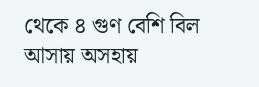থেকে ৪ গুণ বেশি বিল আসায় অসহায়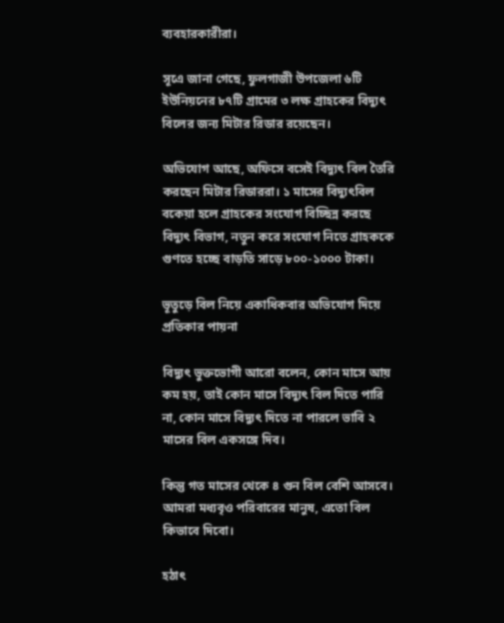ব্যবহারকারীরা।

সূএে জানা গেছে, ফুলগাজী উপজেলা ৬টি ইউনিয়নের ৮৭টি গ্রামের ৩ লক্ষ গ্রাহকের বিদ্যুৎ বিলের জন্য মিটার রিডার রয়েছেন।

অভিযোগ আছে, অফিসে বসেই বিদ্যুৎ বিল তৈরি করছেন মিটার রিডাররা। ১ মাসের বিদ্যুৎবিল বকেয়া হলে গ্রাহকের সংযোগ বিচ্ছিন্ন করছে বিদ্যুৎ বিভাগ, নতুন করে সংযোগ নিতে গ্রাহককে গুণতে হচ্ছে বাড়তি সাড়ে ৮০০-১০০০ টাকা।

ভূতুড়ে বিল নিয়ে একাধিকবার অভিযোগ দিয়ে প্রতিকার পায়না

বিদ্যুৎ ভুক্তভোগী আরো বলেন, কোন মাসে আয় কম হয়, তাই কোন মাসে বিদ্যুৎ বিল দিতে পারি না, কোন মাসে বিদ্যুৎ দিতে না পারলে ভাবি ২ মাসের বিল একসঙ্গে দিব।

কিন্তু গত মাসের থেকে ৪ গুন বিল বেশি আসবে। আমরা মধ্যবৃও পরিবারের মানুষ, এতো বিল কিভাবে দিবো।

হঠাৎ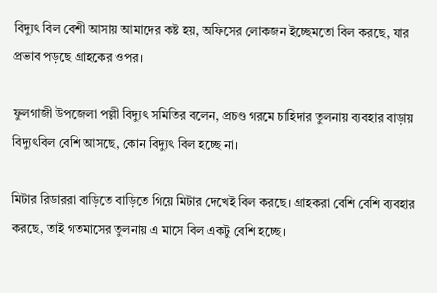বিদ্যুৎ বিল বেশী আসায় আমাদের কষ্ট হয়, অফিসের লোকজন ইচ্ছেমতো বিল করছে, যার প্রভাব পড়ছে গ্রাহকের ওপর।

ফুলগাজী উপজেলা পল্লী বিদ্যুৎ সমিতির বলেন, প্রচণ্ড গরমে চাহিদার তুলনায় ব্যবহার বাড়ায় বিদ্যুৎবিল বেশি আসছে, কোন বিদ্যুৎ বিল হচ্ছে না।

মিটার রিডাররা বাড়িতে বাড়িতে গিয়ে মিটার দেখেই বিল করছে। গ্রাহকরা বেশি বেশি ব্যবহার করছে, তাই গতমাসের তুলনায় এ মাসে বিল একটু বেশি হচ্ছে।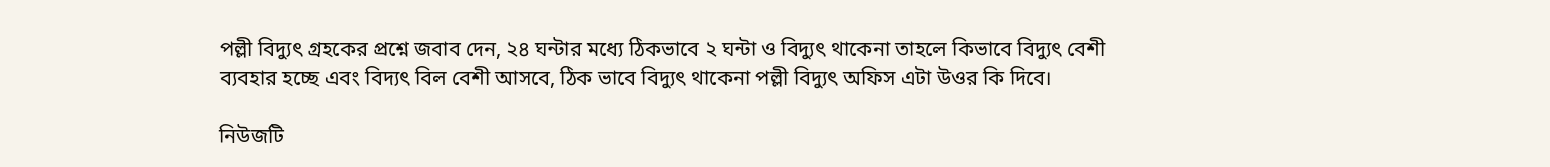পল্লী বিদ্যুৎ গ্রহকের প্রশ্নে জবাব দেন, ২৪ ঘন্টার মধ্যে ঠিকভাবে ২ ঘন্টা ও বিদ্যুৎ থাকেনা তাহলে কিভাবে বিদ্যুৎ বেশী ব্যবহার হচ্ছে এবং বিদ্যৎ বিল বেশী আসবে, ঠিক ভাবে বিদ্যুৎ থাকেনা পল্লী বিদ্যুৎ অফিস এটা উওর কি দিবে।

নিউজটি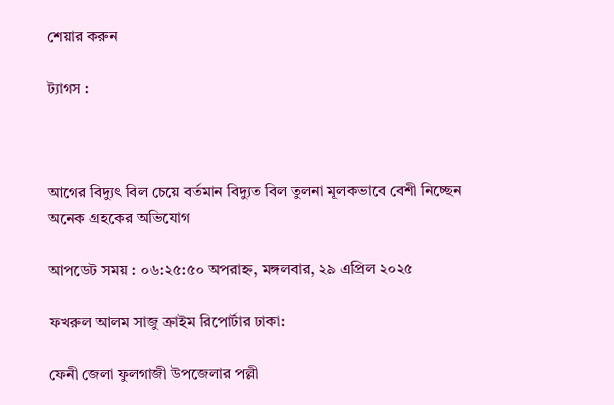শেয়ার করুন

ট্যাগস :



আগের বিদ্যুৎ বিল চেয়ে বর্তমান বিদ্যুত বিল তুলনা মূলকভাবে বেশী নিচ্ছেন অনেক গ্রহকের অভিযোগ

আপডেট সময় : ০৬:২৫:৫০ অপরাহ্ন, মঙ্গলবার, ২৯ এপ্রিল ২০২৫

ফখরুল আলম সাজু ক্রাইম রিপোর্টার ঢাকা:

ফেনী জেলা ফুলগাজী উপজেলার পল্লী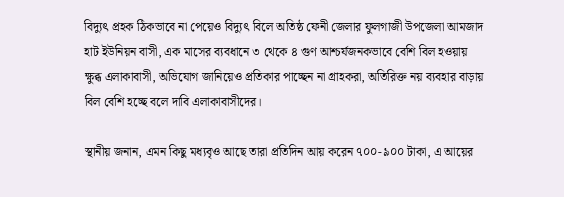বিদ্যুৎ প্রহক ঠিকভাবে না পেয়েও বিদ্যুৎ বিলে অতিষ্ঠ ফেনী জেলার ফুলগাজী উপজেলা আমজাদ হাট ইউনিয়ন বাসী, এক মাসের ব্যবধানে ৩ থেকে ৪ গুণ আশ্চর্যজনকভাবে বেশি বিল হওয়ায় ক্ষুব্ধ এলাকাবাসী, অভিযোগ জানিয়েও প্রতিকার পাচ্ছেন না গ্রাহকরা, অতিরিক্ত নয় ব্যবহার বাড়ায় বিল বেশি হচ্ছে বলে দাবি এলাকাবাসীদের।

স্থানীয় জনান, এমন কিছু মধ্যবৃও আছে তারা প্রতিদিন আয় করেন ৭০০-৯০০ টাকা, এ আয়ের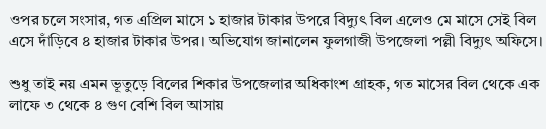ওপর চলে সংসার, গত এপ্রিল মাসে ১ হাজার টাকার উপরে বিদ্যুৎ বিল এলেও মে মাসে সেই বিল এসে দাঁড়িবে ৪ হাজার টাকার উপর। অভিযোগ জানালেন ফুলগাজী উপজেলা পল্লী বিদ্যুৎ অফিসে।

শুধু তাই নয় এমন ভূতুড়ে বিলের শিকার উপজেলার অধিকাংশ গ্রাহক, গত মাসের বিল থেকে এক লাফে ৩ থেকে ৪ গুণ বেশি বিল আসায়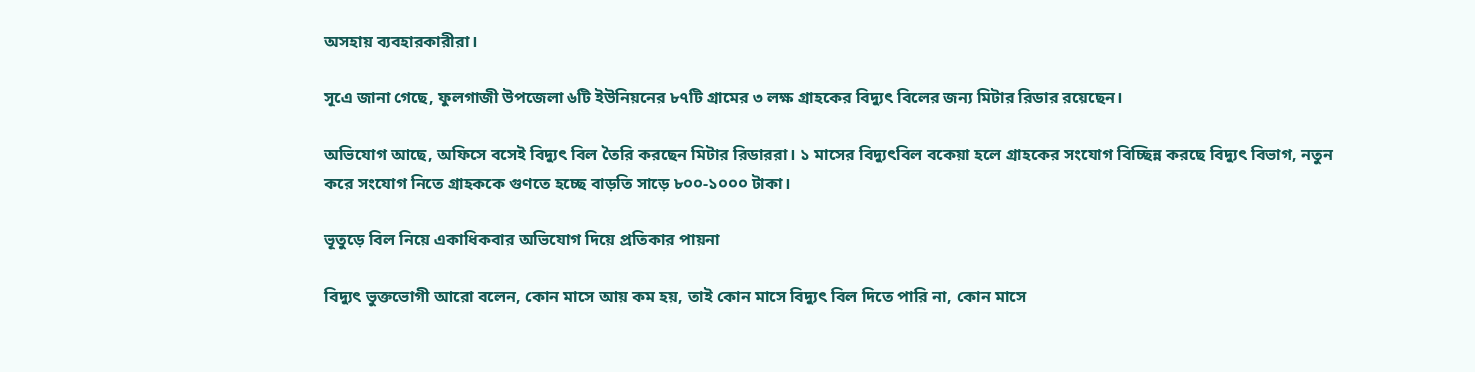অসহায় ব্যবহারকারীরা।

সূএে জানা গেছে, ফুলগাজী উপজেলা ৬টি ইউনিয়নের ৮৭টি গ্রামের ৩ লক্ষ গ্রাহকের বিদ্যুৎ বিলের জন্য মিটার রিডার রয়েছেন।

অভিযোগ আছে, অফিসে বসেই বিদ্যুৎ বিল তৈরি করছেন মিটার রিডাররা। ১ মাসের বিদ্যুৎবিল বকেয়া হলে গ্রাহকের সংযোগ বিচ্ছিন্ন করছে বিদ্যুৎ বিভাগ, নতুন করে সংযোগ নিতে গ্রাহককে গুণতে হচ্ছে বাড়তি সাড়ে ৮০০-১০০০ টাকা।

ভূতুড়ে বিল নিয়ে একাধিকবার অভিযোগ দিয়ে প্রতিকার পায়না

বিদ্যুৎ ভুক্তভোগী আরো বলেন, কোন মাসে আয় কম হয়, তাই কোন মাসে বিদ্যুৎ বিল দিতে পারি না, কোন মাসে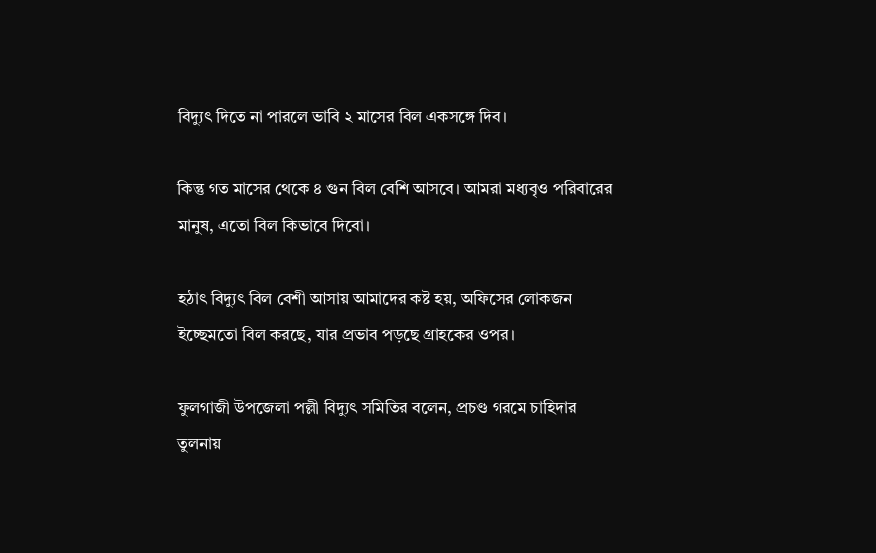বিদ্যুৎ দিতে না পারলে ভাবি ২ মাসের বিল একসঙ্গে দিব।

কিন্তু গত মাসের থেকে ৪ গুন বিল বেশি আসবে। আমরা মধ্যবৃও পরিবারের মানুষ, এতো বিল কিভাবে দিবো।

হঠাৎ বিদ্যুৎ বিল বেশী আসায় আমাদের কষ্ট হয়, অফিসের লোকজন ইচ্ছেমতো বিল করছে, যার প্রভাব পড়ছে গ্রাহকের ওপর।

ফুলগাজী উপজেলা পল্লী বিদ্যুৎ সমিতির বলেন, প্রচণ্ড গরমে চাহিদার তুলনায়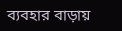ব্যবহার বাড়ায়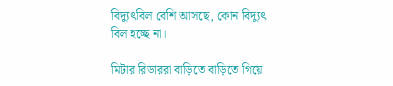বিদ্যুৎবিল বেশি আসছে, কোন বিদ্যুৎ বিল হচ্ছে না।

মিটার রিডাররা বাড়িতে বাড়িতে গিয়ে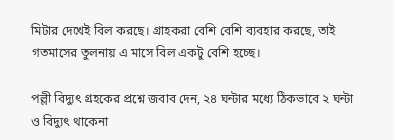মিটার দেখেই বিল করছে। গ্রাহকরা বেশি বেশি ব্যবহার করছে, তাই গতমাসের তুলনায় এ মাসে বিল একটু বেশি হচ্ছে।

পল্লী বিদ্যুৎ গ্রহকের প্রশ্নে জবাব দেন, ২৪ ঘন্টার মধ্যে ঠিকভাবে ২ ঘন্টা ও বিদ্যুৎ থাকেনা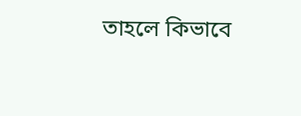তাহলে কিভাবে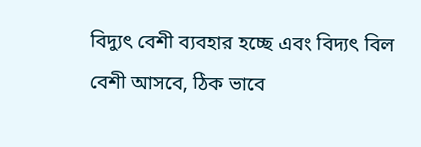বিদ্যুৎ বেশী ব্যবহার হচ্ছে এবং বিদ্যৎ বিল বেশী আসবে, ঠিক ভাবে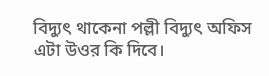বিদ্যুৎ থাকেনা পল্লী বিদ্যুৎ অফিস এটা উওর কি দিবে।